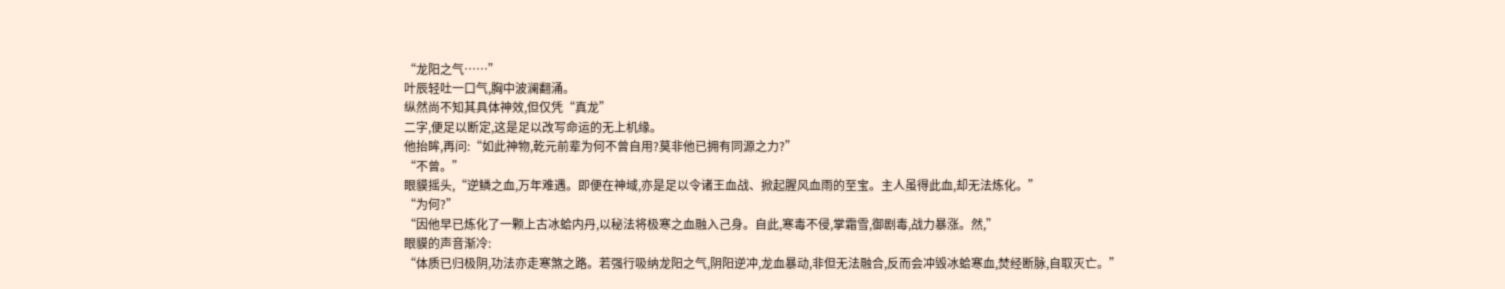“龙阳之气……”
叶辰轻吐一口气,胸中波澜翻涌。
纵然尚不知其具体神效,但仅凭“真龙”
二字,便足以断定,这是足以改写命运的无上机缘。
他抬眸,再问:“如此神物,乾元前辈为何不曾自用?莫非他已拥有同源之力?”
“不曾。”
眼貘摇头,“逆鳞之血,万年难遇。即便在神域,亦是足以令诸王血战、掀起腥风血雨的至宝。主人虽得此血,却无法炼化。”
“为何?”
“因他早已炼化了一颗上古冰蛤内丹,以秘法将极寒之血融入己身。自此,寒毒不侵,掌霜雪,御剧毒,战力暴涨。然,”
眼貘的声音渐冷:
“体质已归极阴,功法亦走寒煞之路。若强行吸纳龙阳之气,阴阳逆冲,龙血暴动,非但无法融合,反而会冲毁冰蛤寒血,焚经断脉,自取灭亡。”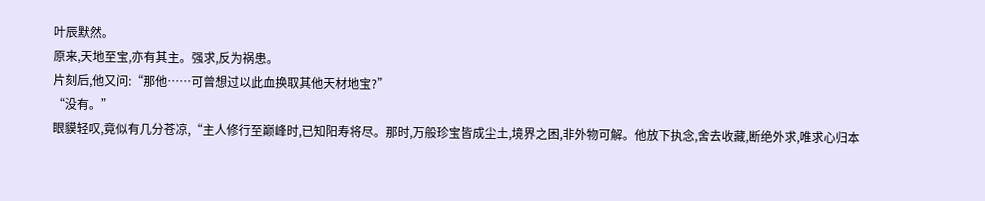叶辰默然。
原来,天地至宝,亦有其主。强求,反为祸患。
片刻后,他又问:“那他……可曾想过以此血换取其他天材地宝?”
“没有。”
眼貘轻叹,竟似有几分苍凉,“主人修行至巅峰时,已知阳寿将尽。那时,万般珍宝皆成尘土,境界之困,非外物可解。他放下执念,舍去收藏,断绝外求,唯求心归本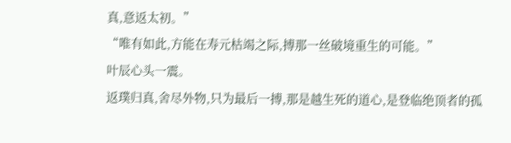真,意返太初。”
“唯有如此,方能在寿元枯竭之际,搏那一丝破境重生的可能。”
叶辰心头一震。
返璞归真,舍尽外物,只为最后一搏,那是越生死的道心,是登临绝顶者的孤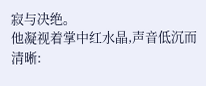寂与决绝。
他凝视着掌中红水晶,声音低沉而清晰: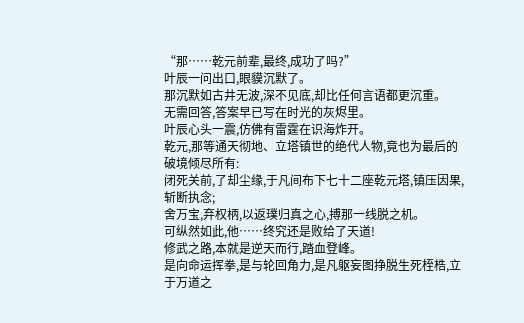“那……乾元前辈,最终,成功了吗?”
叶辰一问出口,眼貘沉默了。
那沉默如古井无波,深不见底,却比任何言语都更沉重。
无需回答,答案早已写在时光的灰烬里。
叶辰心头一震,仿佛有雷霆在识海炸开。
乾元,那等通天彻地、立塔镇世的绝代人物,竟也为最后的破境倾尽所有:
闭死关前,了却尘缘,于凡间布下七十二座乾元塔,镇压因果,斩断执念;
舍万宝,弃权柄,以返璞归真之心,搏那一线脱之机。
可纵然如此,他……终究还是败给了天道!
修武之路,本就是逆天而行,踏血登峰。
是向命运挥拳,是与轮回角力,是凡躯妄图挣脱生死桎梏,立于万道之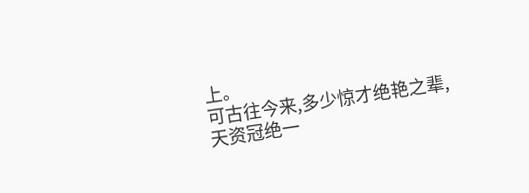上。
可古往今来,多少惊才绝艳之辈,天资冠绝一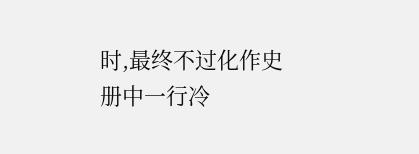时,最终不过化作史册中一行冷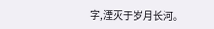字,湮灭于岁月长河。